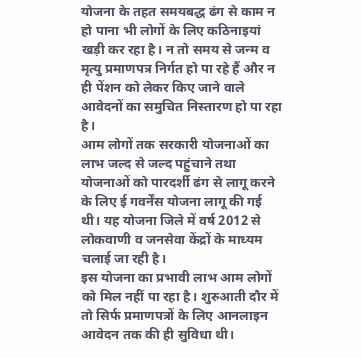योजना के तहत समयबद्ध ढंग से काम न हो पाना भी लोगों के लिए कठिनाइयां खड़ी कर रहा है। न तो समय से जन्म व मृत्यु प्रमाणपत्र निर्गत हो पा रहे हैं और न ही पेंशन को लेकर किए जाने वाले आवेदनों का समुचित निस्तारण हो पा रहा है।
आम लोगों तक सरकारी योजनाओं का लाभ जल्द से जल्द पहुंचाने तथा योजनाओं को पारदर्शी ढंग से लागू करने के लिए ई गवर्नेंस योजना लागू की गई थी। यह योजना जिले में वर्ष 2012 से लोकवाणी व जनसेवा केंद्रों के माध्यम चलाई जा रही है।
इस योजना का प्रभावी लाभ आम लोगों को मिल नहीं पा रहा है। शुरुआती दौर में तो सिर्फ प्रमाणपत्रों के लिए आनलाइन आवेदन तक की ही सुविधा थी।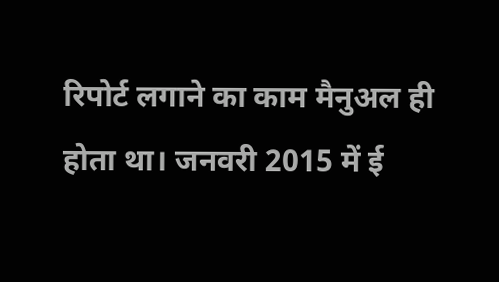रिपोर्ट लगाने का काम मैनुअल ही होता था। जनवरी 2015 में ई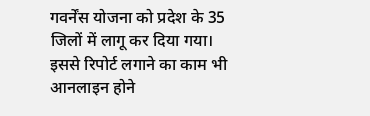गवर्नेंस योजना को प्रदेश के 35 जिलों में लागू कर दिया गया।
इससे रिपोर्ट लगाने का काम भी आनलाइन होने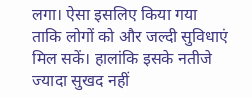लगा। ऐसा इसलिए किया गया ताकि लोगों को और जल्दी सुविधाएं मिल सकें। हालांकि इसके नतीजे ज्यादा सुखद नहीं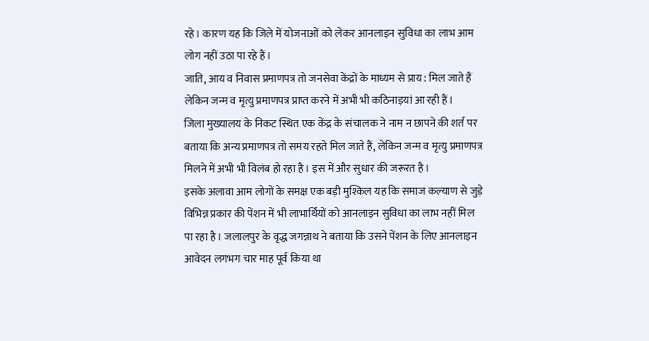रहे। कारण यह कि जिले में योजनाओं को लेकर आनलाइन सुविधा का लाभ आम लोग नहीं उठा पा रहे हैं।
जाति, आय व निवास प्रमाणपत्र तो जनसेवा केंद्रों के माध्यम से प्राय: मिल जाते हैं लेकिन जन्म व मृत्यु प्रमाणपत्र प्राप्त करने में अभी भी कठिनाइयां आ रही हैं।
जिला मुख्यालय के निकट स्थित एक केंद्र के संचालक ने नाम न छापने की शर्त पर बताया कि अन्य प्रमाणपत्र तो समय रहते मिल जाते हैं, लेकिन जन्म व मृत्यु प्रमाणपत्र मिलने में अभी भी विलंब हो रहा है। इस में और सुधार की जरूरत है।
इसके अलावा आम लोगों के समक्ष एक बड़ी मुश्किल यह कि समाज कल्याण से जुड़े विभिन्न प्रकार की पेंशन में भी लाभार्थियों को आनलाइन सुविधा का लाभ नहीं मिल पा रहा है। जलालपुर के वृद्ध जगन्नाथ ने बताया कि उसने पेंशन के लिए आनलाइन आवेदन लगभग चार माह पूर्व किया था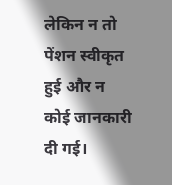लेकिन न तो पेंशन स्वीकृत हुई और न कोई जानकारी दी गई।